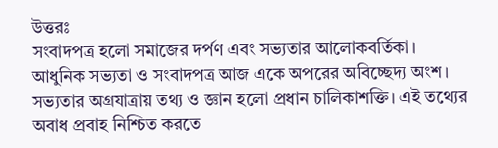উত্তরঃ
সংবাদপত্র হলো সমাজের দর্পণ এবং সভ্যতার আলোকবর্তিকা।
আধুনিক সভ্যতা ও সংবাদপত্র আজ একে অপরের অবিচ্ছেদ্য অংশ। সভ্যতার অগ্রযাত্রায় তথ্য ও জ্ঞান হলো প্রধান চালিকাশক্তি। এই তথ্যের অবাধ প্রবাহ নিশ্চিত করতে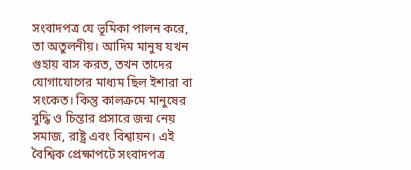সংবাদপত্র যে ভূমিকা পালন করে, তা অতুলনীয়। আদিম মানুষ যখন গুহায় বাস করত, তখন তাদের যোগাযোগের মাধ্যম ছিল ইশারা বা সংকেত। কিন্তু কালক্রমে মানুষের বুদ্ধি ও চিন্তার প্রসারে জন্ম নেয় সমাজ, রাষ্ট্র এবং বিশ্বায়ন। এই বৈশ্বিক প্রেক্ষাপটে সংবাদপত্র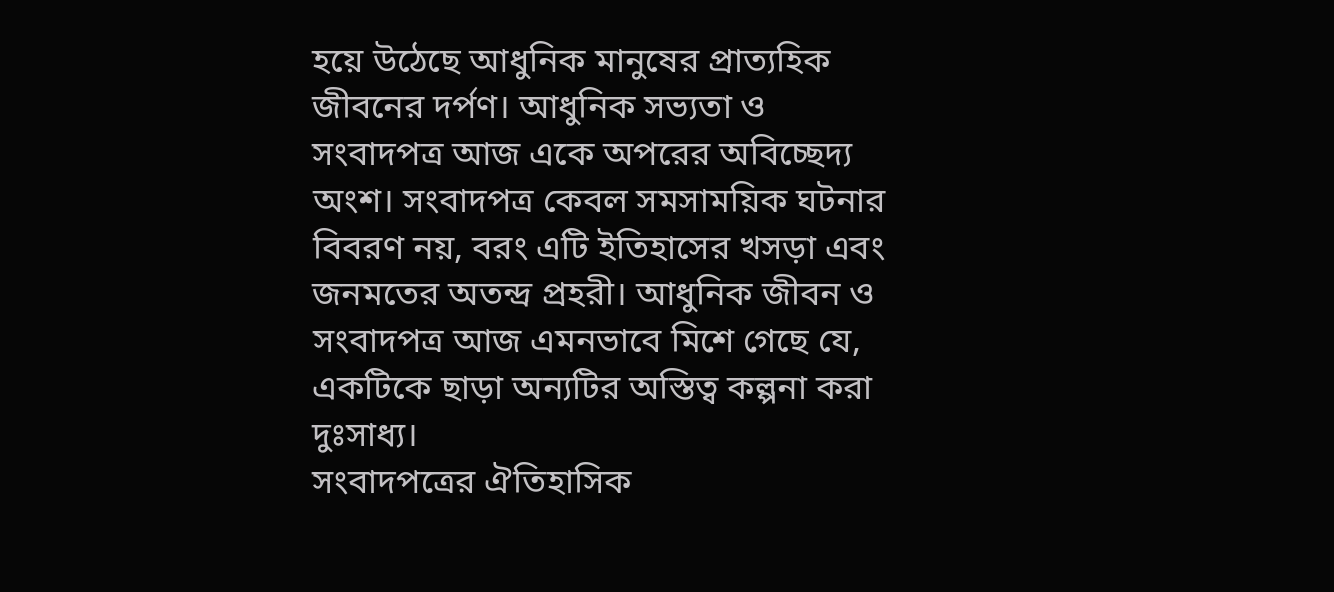হয়ে উঠেছে আধুনিক মানুষের প্রাত্যহিক জীবনের দর্পণ। আধুনিক সভ্যতা ও সংবাদপত্র আজ একে অপরের অবিচ্ছেদ্য অংশ। সংবাদপত্র কেবল সমসাময়িক ঘটনার বিবরণ নয়, বরং এটি ইতিহাসের খসড়া এবং জনমতের অতন্দ্র প্রহরী। আধুনিক জীবন ও সংবাদপত্র আজ এমনভাবে মিশে গেছে যে, একটিকে ছাড়া অন্যটির অস্তিত্ব কল্পনা করা দুঃসাধ্য।
সংবাদপত্রের ঐতিহাসিক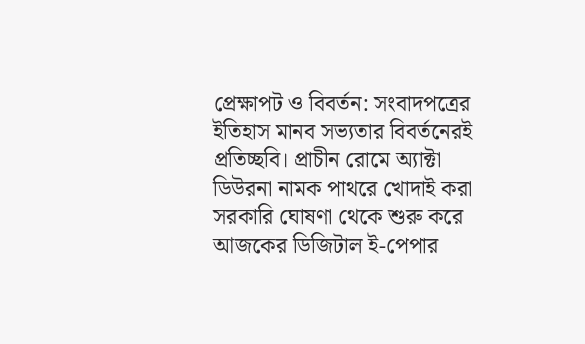প্রেক্ষাপট ও বিবর্তন: সংবাদপত্রের ইতিহাস মানব সভ্যতার বিবর্তনেরই প্রতিচ্ছবি। প্রাচীন রোমে অ্যাক্টা ডিউরনা নামক পাথরে খোদাই করা সরকারি ঘোষণা থেকে শুরু করে আজকের ডিজিটাল ই-পেপার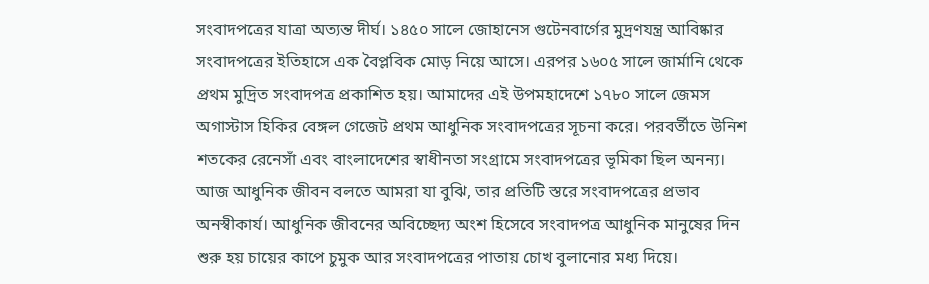সংবাদপত্রের যাত্রা অত্যন্ত দীর্ঘ। ১৪৫০ সালে জোহানেস গুটেনবার্গের মুদ্রণযন্ত্র আবিষ্কার সংবাদপত্রের ইতিহাসে এক বৈপ্লবিক মোড় নিয়ে আসে। এরপর ১৬০৫ সালে জার্মানি থেকে প্রথম মুদ্রিত সংবাদপত্র প্রকাশিত হয়। আমাদের এই উপমহাদেশে ১৭৮০ সালে জেমস অগাস্টাস হিকির বেঙ্গল গেজেট প্রথম আধুনিক সংবাদপত্রের সূচনা করে। পরবর্তীতে উনিশ শতকের রেনেসাঁ এবং বাংলাদেশের স্বাধীনতা সংগ্রামে সংবাদপত্রের ভূমিকা ছিল অনন্য। আজ আধুনিক জীবন বলতে আমরা যা বুঝি, তার প্রতিটি স্তরে সংবাদপত্রের প্রভাব অনস্বীকার্য। আধুনিক জীবনের অবিচ্ছেদ্য অংশ হিসেবে সংবাদপত্র আধুনিক মানুষের দিন শুরু হয় চায়ের কাপে চুমুক আর সংবাদপত্রের পাতায় চোখ বুলানোর মধ্য দিয়ে।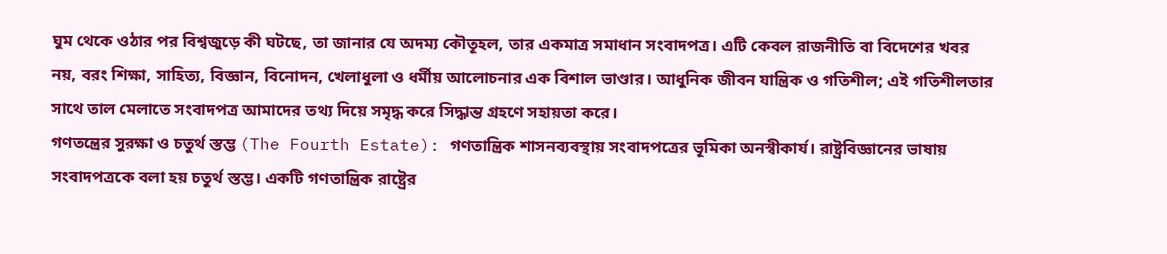ঘুম থেকে ওঠার পর বিশ্বজুড়ে কী ঘটছে, তা জানার যে অদম্য কৌতূহল, তার একমাত্র সমাধান সংবাদপত্র। এটি কেবল রাজনীতি বা বিদেশের খবর নয়, বরং শিক্ষা, সাহিত্য, বিজ্ঞান, বিনোদন, খেলাধুলা ও ধর্মীয় আলোচনার এক বিশাল ভাণ্ডার। আধুনিক জীবন যান্ত্রিক ও গতিশীল; এই গতিশীলতার সাথে তাল মেলাতে সংবাদপত্র আমাদের তথ্য দিয়ে সমৃদ্ধ করে সিদ্ধান্ত গ্রহণে সহায়তা করে।
গণতন্ত্রের সুরক্ষা ও চতুর্থ স্তম্ভ (The Fourth Estate): গণতান্ত্রিক শাসনব্যবস্থায় সংবাদপত্রের ভূমিকা অনস্বীকার্য। রাষ্ট্রবিজ্ঞানের ভাষায় সংবাদপত্রকে বলা হয় চতুর্থ স্তম্ভ। একটি গণতান্ত্রিক রাষ্ট্রের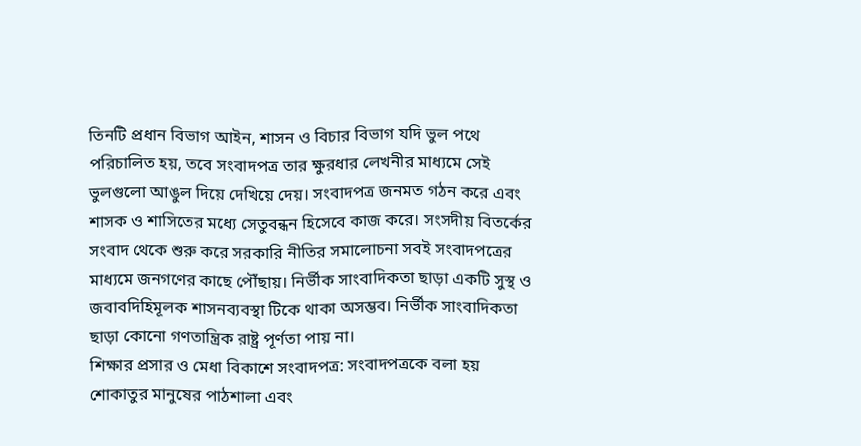তিনটি প্রধান বিভাগ আইন, শাসন ও বিচার বিভাগ যদি ভুল পথে পরিচালিত হয়, তবে সংবাদপত্র তার ক্ষুরধার লেখনীর মাধ্যমে সেই ভুলগুলো আঙুল দিয়ে দেখিয়ে দেয়। সংবাদপত্র জনমত গঠন করে এবং শাসক ও শাসিতের মধ্যে সেতুবন্ধন হিসেবে কাজ করে। সংসদীয় বিতর্কের সংবাদ থেকে শুরু করে সরকারি নীতির সমালোচনা সবই সংবাদপত্রের মাধ্যমে জনগণের কাছে পৌঁছায়। নির্ভীক সাংবাদিকতা ছাড়া একটি সুস্থ ও জবাবদিহিমূলক শাসনব্যবস্থা টিকে থাকা অসম্ভব। নির্ভীক সাংবাদিকতা ছাড়া কোনো গণতান্ত্রিক রাষ্ট্র পূর্ণতা পায় না।
শিক্ষার প্রসার ও মেধা বিকাশে সংবাদপত্র: সংবাদপত্রকে বলা হয় শোকাতুর মানুষের পাঠশালা এবং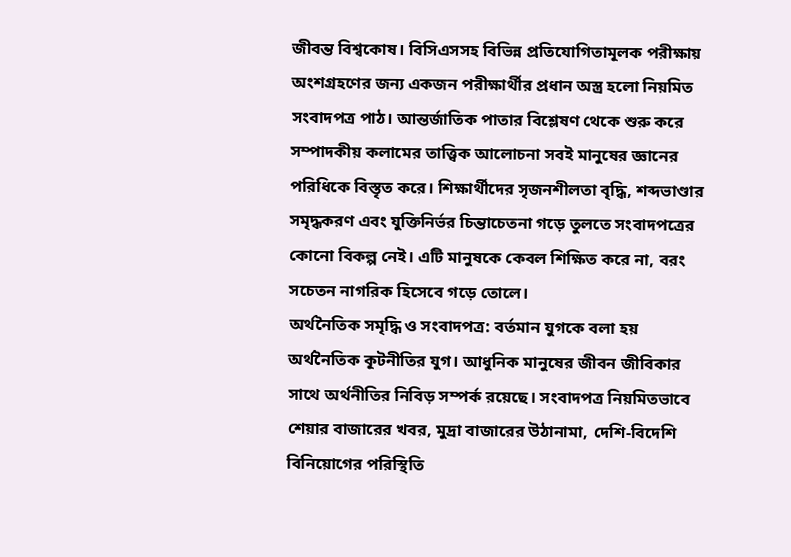জীবন্ত বিশ্বকোষ। বিসিএসসহ বিভিন্ন প্রতিযোগিতামূলক পরীক্ষায় অংশগ্রহণের জন্য একজন পরীক্ষার্থীর প্রধান অস্ত্র হলো নিয়মিত সংবাদপত্র পাঠ। আন্তর্জাতিক পাতার বিশ্লেষণ থেকে শুরু করে সম্পাদকীয় কলামের তাত্ত্বিক আলোচনা সবই মানুষের জ্ঞানের পরিধিকে বিস্তৃত করে। শিক্ষার্থীদের সৃজনশীলতা বৃদ্ধি, শব্দভাণ্ডার সমৃদ্ধকরণ এবং যুক্তিনির্ভর চিন্তাচেতনা গড়ে তুলতে সংবাদপত্রের কোনো বিকল্প নেই। এটি মানুষকে কেবল শিক্ষিত করে না, বরং সচেতন নাগরিক হিসেবে গড়ে তোলে।
অর্থনৈতিক সমৃদ্ধি ও সংবাদপত্র: বর্তমান যুগকে বলা হয় অর্থনৈতিক কূটনীতির যুগ। আধুনিক মানুষের জীবন জীবিকার সাথে অর্থনীতির নিবিড় সম্পর্ক রয়েছে। সংবাদপত্র নিয়মিতভাবে শেয়ার বাজারের খবর, মুদ্রা বাজারের উঠানামা, দেশি-বিদেশি বিনিয়োগের পরিস্থিতি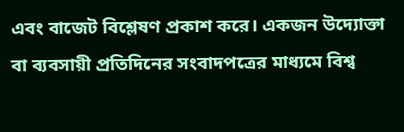এবং বাজেট বিশ্লেষণ প্রকাশ করে। একজন উদ্যোক্তা বা ব্যবসায়ী প্রতিদিনের সংবাদপত্রের মাধ্যমে বিশ্ব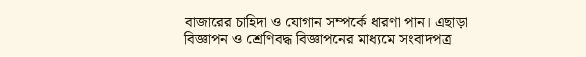বাজারের চাহিদা ও যোগান সম্পর্কে ধারণা পান। এছাড়া বিজ্ঞাপন ও শ্রেণিবদ্ধ বিজ্ঞাপনের মাধ্যমে সংবাদপত্র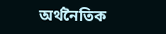অর্থনৈতিক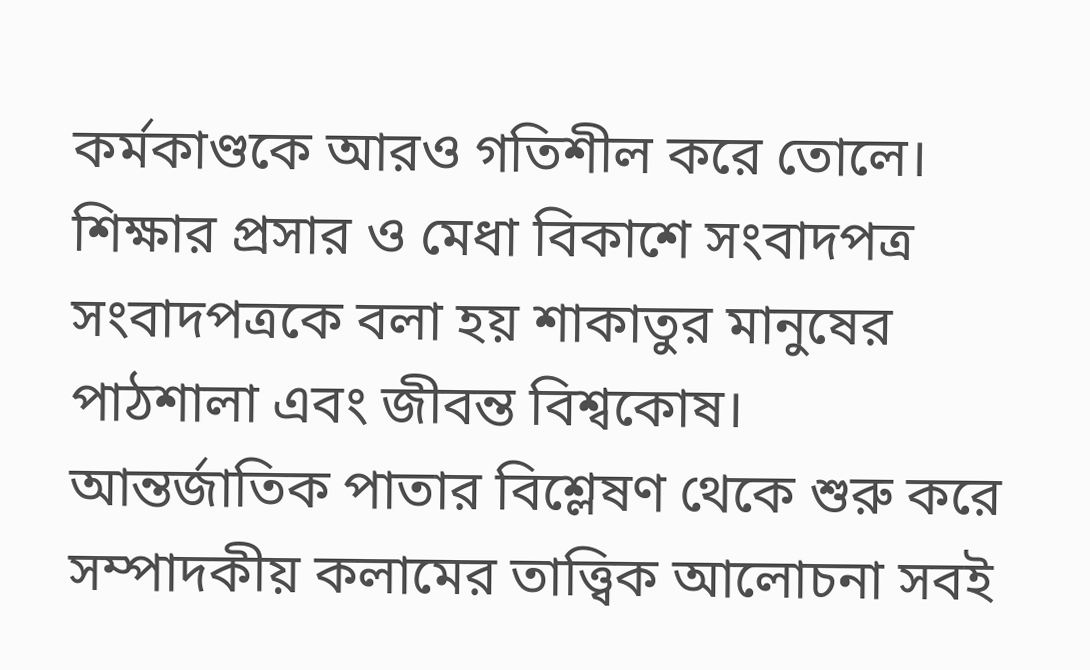কর্মকাণ্ডকে আরও গতিশীল করে তোলে। শিক্ষার প্রসার ও মেধা বিকাশে সংবাদপত্র সংবাদপত্রকে বলা হয় শাকাতুর মানুষের পাঠশালা এবং জীবন্ত বিশ্বকোষ। আন্তর্জাতিক পাতার বিশ্লেষণ থেকে শুরু করে সম্পাদকীয় কলামের তাত্ত্বিক আলোচনা সবই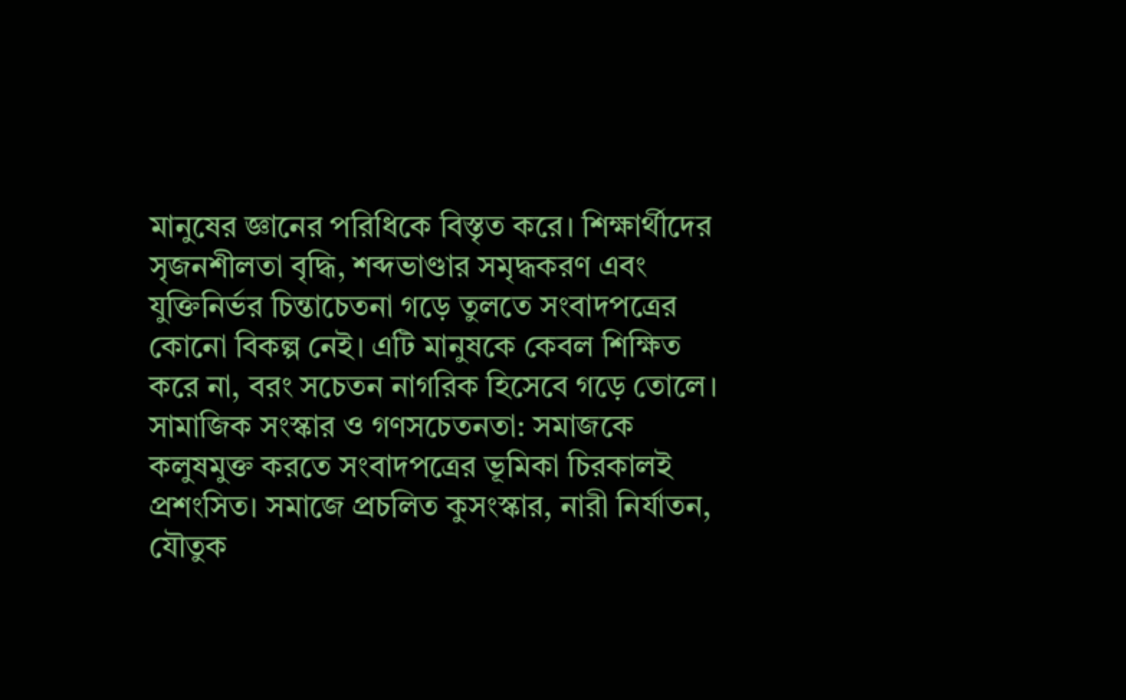মানুষের জ্ঞানের পরিধিকে বিস্তৃত করে। শিক্ষার্থীদের সৃজনশীলতা বৃদ্ধি, শব্দভাণ্ডার সমৃদ্ধকরণ এবং যুক্তিনির্ভর চিন্তাচেতনা গড়ে তুলতে সংবাদপত্রের কোনো বিকল্প নেই। এটি মানুষকে কেবল শিক্ষিত করে না, বরং সচেতন নাগরিক হিসেবে গড়ে তোলে।
সামাজিক সংস্কার ও গণসচেতনতা: সমাজকে কলুষমুক্ত করতে সংবাদপত্রের ভূমিকা চিরকালই প্রশংসিত। সমাজে প্রচলিত কুসংস্কার, নারী নির্যাতন, যৌতুক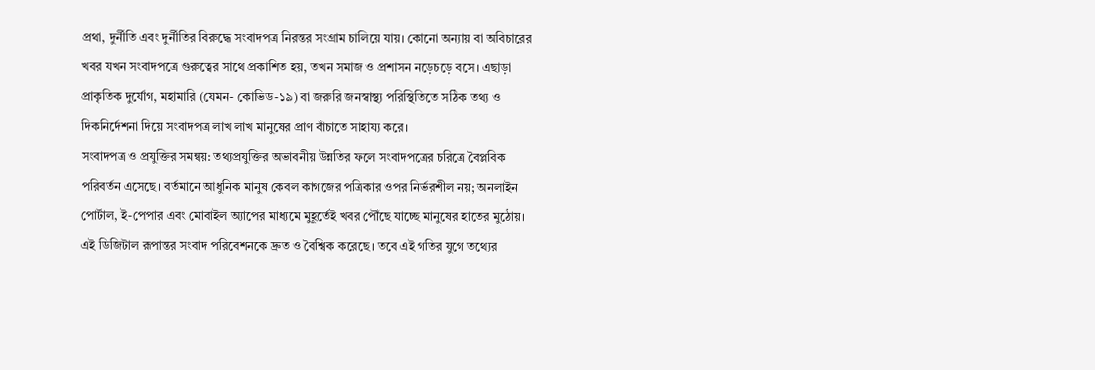প্রথা, দুর্নীতি এবং দুর্নীতির বিরুদ্ধে সংবাদপত্র নিরন্তর সংগ্রাম চালিয়ে যায়। কোনো অন্যায় বা অবিচারের খবর যখন সংবাদপত্রে গুরুত্বের সাথে প্রকাশিত হয়, তখন সমাজ ও প্রশাসন নড়েচড়ে বসে। এছাড়া প্রাকৃতিক দুর্যোগ, মহামারি (যেমন- কোভিড-১৯) বা জরুরি জনস্বাস্থ্য পরিস্থিতিতে সঠিক তথ্য ও দিকনির্দেশনা দিয়ে সংবাদপত্র লাখ লাখ মানুষের প্রাণ বাঁচাতে সাহায্য করে।
সংবাদপত্র ও প্রযুক্তির সমন্বয়: তথ্যপ্রযুক্তির অভাবনীয় উন্নতির ফলে সংবাদপত্রের চরিত্রে বৈপ্লবিক পরিবর্তন এসেছে। বর্তমানে আধুনিক মানুষ কেবল কাগজের পত্রিকার ওপর নির্ভরশীল নয়; অনলাইন পোর্টাল, ই-পেপার এবং মোবাইল অ্যাপের মাধ্যমে মুহূর্তেই খবর পৌঁছে যাচ্ছে মানুষের হাতের মুঠোয়। এই ডিজিটাল রূপান্তর সংবাদ পরিবেশনকে দ্রুত ও বৈশ্বিক করেছে। তবে এই গতির যুগে তথ্যের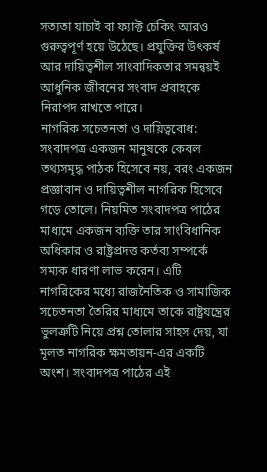সত্যতা যাচাই বা ফ্যাক্ট চেকিং আরও গুরুত্বপূর্ণ হয়ে উঠেছে। প্রযুক্তির উৎকর্ষ আর দায়িত্বশীল সাংবাদিকতার সমন্বয়ই আধুনিক জীবনের সংবাদ প্রবাহকে নিরাপদ রাখতে পারে।
নাগরিক সচেতনতা ও দায়িত্ববোধ: সংবাদপত্র একজন মানুষকে কেবল তথ্যসমৃদ্ধ পাঠক হিসেবে নয়, বরং একজন প্রজ্ঞাবান ও দায়িত্বশীল নাগরিক হিসেবে গড়ে তোলে। নিয়মিত সংবাদপত্র পাঠের মাধ্যমে একজন ব্যক্তি তার সাংবিধানিক অধিকার ও রাষ্ট্রপ্রদত্ত কর্তব্য সম্পর্কে সম্যক ধারণা লাভ করেন। এটি নাগরিকের মধ্যে রাজনৈতিক ও সামাজিক সচেতনতা তৈরির মাধ্যমে তাকে রাষ্ট্রযন্ত্রের ভুলত্রুটি নিয়ে প্রশ্ন তোলার সাহস দেয়, যা মূলত নাগরিক ক্ষমতায়ন-এর একটি অংশ। সংবাদপত্র পাঠের এই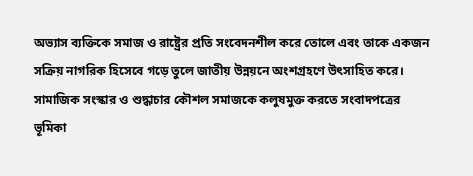অভ্যাস ব্যক্তিকে সমাজ ও রাষ্ট্রের প্রতি সংবেদনশীল করে তোলে এবং তাকে একজন সক্রিয় নাগরিক হিসেবে গড়ে তুলে জাতীয় উন্নয়নে অংশগ্রহণে উৎসাহিত করে। সামাজিক সংস্কার ও শুদ্ধাচার কৌশল সমাজকে কলুষমুক্ত করতে সংবাদপত্রের ভূমিকা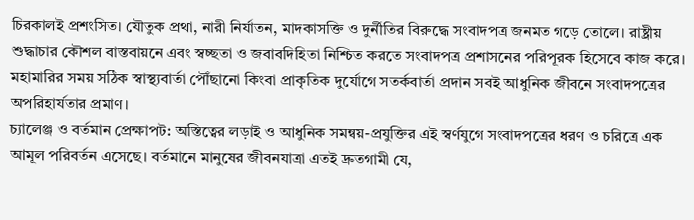চিরকালই প্রশংসিত। যৌতুক প্রথা, নারী নির্যাতন, মাদকাসক্তি ও দুর্নীতির বিরুদ্ধে সংবাদপত্র জনমত গড়ে তোলে। রাষ্ট্রীয় শুদ্ধাচার কৌশল বাস্তবায়নে এবং স্বচ্ছতা ও জবাবদিহিতা নিশ্চিত করতে সংবাদপত্র প্রশাসনের পরিপূরক হিসেবে কাজ করে। মহামারির সময় সঠিক স্বাস্থ্যবার্তা পৌঁছানো কিংবা প্রাকৃতিক দুর্যোগে সতর্কবার্তা প্রদান সবই আধুনিক জীবনে সংবাদপত্রের অপরিহার্যতার প্রমাণ।
চ্যালেঞ্জ ও বর্তমান প্রেক্ষাপট: অস্তিত্বের লড়াই ও আধুনিক সমন্বয়-প্রযুক্তির এই স্বর্ণযুগে সংবাদপত্রের ধরণ ও চরিত্রে এক আমূল পরিবর্তন এসেছে। বর্তমানে মানুষের জীবনযাত্রা এতই দ্রুতগামী যে,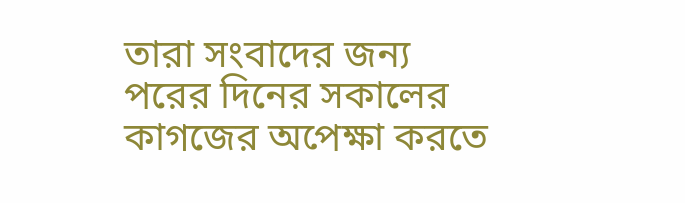তারা সংবাদের জন্য পরের দিনের সকালের কাগজের অপেক্ষা করতে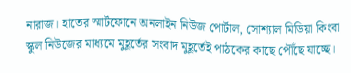নারাজ। হাতের স্মার্টফোনে অনলাইন নিউজ পোর্টাল, সোশ্যাল মিডিয়া কিংবা স্কুল নিউজের মাধ্যমে মুহূর্তের সংবাদ মুহূর্তেই পাঠকের কাছে পৌঁছে যাচ্ছে।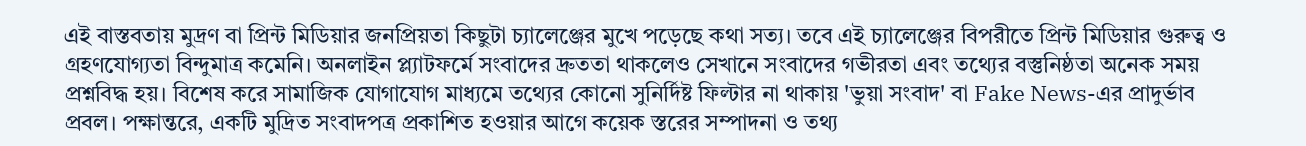এই বাস্তবতায় মুদ্রণ বা প্রিন্ট মিডিয়ার জনপ্রিয়তা কিছুটা চ্যালেঞ্জের মুখে পড়েছে কথা সত্য। তবে এই চ্যালেঞ্জের বিপরীতে প্রিন্ট মিডিয়ার গুরুত্ব ও গ্রহণযোগ্যতা বিন্দুমাত্র কমেনি। অনলাইন প্ল্যাটফর্মে সংবাদের দ্রুততা থাকলেও সেখানে সংবাদের গভীরতা এবং তথ্যের বস্তুনিষ্ঠতা অনেক সময় প্রশ্নবিদ্ধ হয়। বিশেষ করে সামাজিক যোগাযোগ মাধ্যমে তথ্যের কোনো সুনির্দিষ্ট ফিল্টার না থাকায় 'ভুয়া সংবাদ' বা Fake News-এর প্রাদুর্ভাব প্রবল। পক্ষান্তরে, একটি মুদ্রিত সংবাদপত্র প্রকাশিত হওয়ার আগে কয়েক স্তরের সম্পাদনা ও তথ্য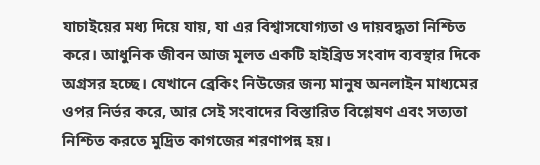যাচাইয়ের মধ্য দিয়ে যায়, যা এর বিশ্বাসযোগ্যতা ও দায়বদ্ধতা নিশ্চিত করে। আধুনিক জীবন আজ মূলত একটি হাইব্রিড সংবাদ ব্যবস্থার দিকে অগ্রসর হচ্ছে। যেখানে ব্রেকিং নিউজের জন্য মানুষ অনলাইন মাধ্যমের ওপর নির্ভর করে, আর সেই সংবাদের বিস্তারিত বিশ্লেষণ এবং সত্যতা নিশ্চিত করতে মুদ্রিত কাগজের শরণাপন্ন হয়।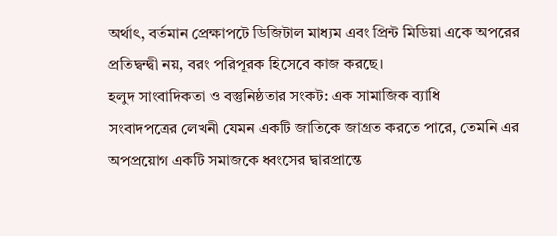অর্থাৎ, বর্তমান প্রেক্ষাপটে ডিজিটাল মাধ্যম এবং প্রিন্ট মিডিয়া একে অপরের প্রতিদ্বন্দ্বী নয়, বরং পরিপূরক হিসেবে কাজ করছে।
হলুদ সাংবাদিকতা ও বস্তুনিষ্ঠতার সংকট: এক সামাজিক ব্যাধি
সংবাদপত্রের লেখনী যেমন একটি জাতিকে জাগ্রত করতে পারে, তেমনি এর অপপ্রয়োগ একটি সমাজকে ধ্বংসের দ্বারপ্রান্তে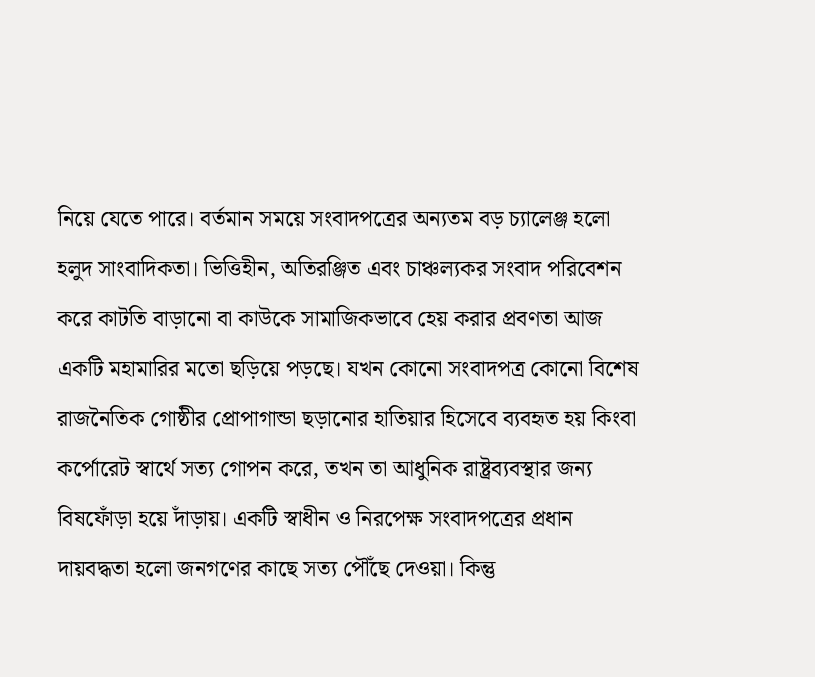নিয়ে যেতে পারে। বর্তমান সময়ে সংবাদপত্রের অন্যতম বড় চ্যালেঞ্জ হলো হলুদ সাংবাদিকতা। ভিত্তিহীন, অতিরঞ্জিত এবং চাঞ্চল্যকর সংবাদ পরিবেশন করে কাটতি বাড়ানো বা কাউকে সামাজিকভাবে হেয় করার প্রবণতা আজ একটি মহামারির মতো ছড়িয়ে পড়ছে। যখন কোনো সংবাদপত্র কোনো বিশেষ রাজনৈতিক গোষ্ঠীর প্রোপাগান্ডা ছড়ানোর হাতিয়ার হিসেবে ব্যবহৃত হয় কিংবা কর্পোরেট স্বার্থে সত্য গোপন করে, তখন তা আধুনিক রাষ্ট্রব্যবস্থার জন্য বিষফোঁড়া হয়ে দাঁড়ায়। একটি স্বাধীন ও নিরপেক্ষ সংবাদপত্রের প্রধান দায়বদ্ধতা হলো জনগণের কাছে সত্য পৌঁছে দেওয়া। কিন্তু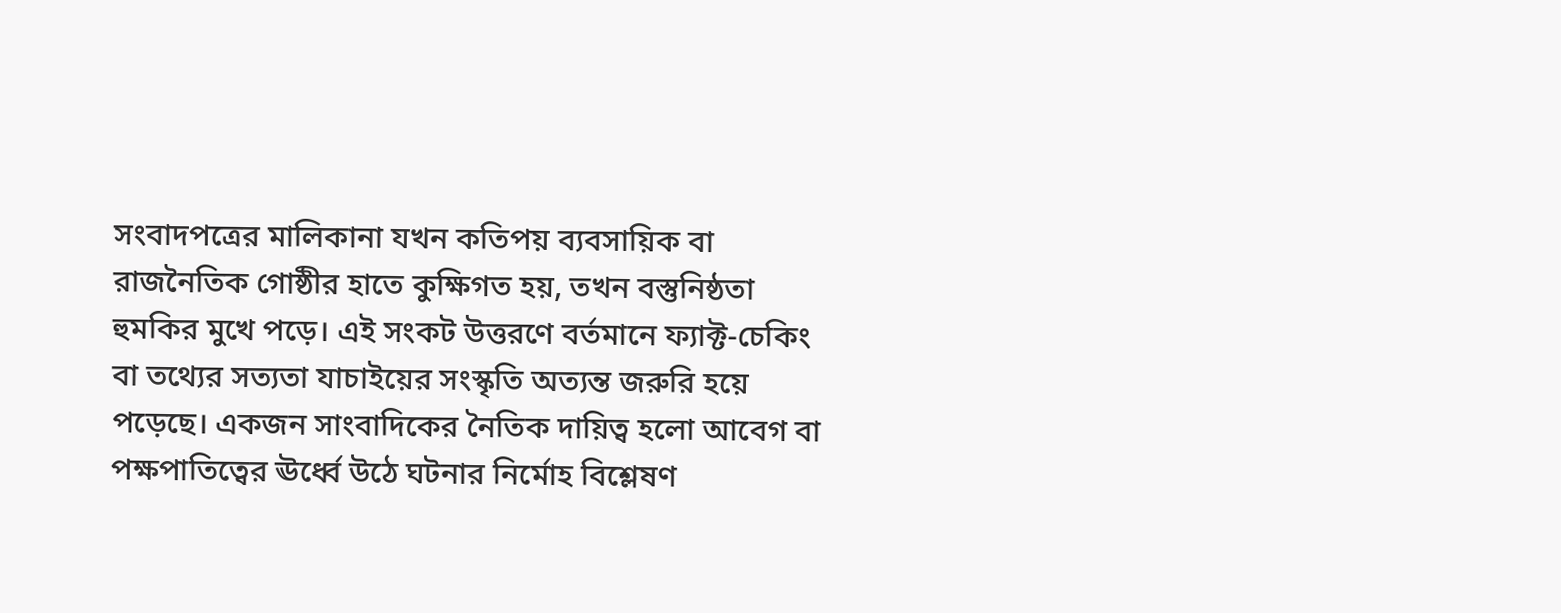সংবাদপত্রের মালিকানা যখন কতিপয় ব্যবসায়িক বা রাজনৈতিক গোষ্ঠীর হাতে কুক্ষিগত হয়, তখন বস্তুনিষ্ঠতা হুমকির মুখে পড়ে। এই সংকট উত্তরণে বর্তমানে ফ্যাক্ট-চেকিং বা তথ্যের সত্যতা যাচাইয়ের সংস্কৃতি অত্যন্ত জরুরি হয়ে পড়েছে। একজন সাংবাদিকের নৈতিক দায়িত্ব হলো আবেগ বা পক্ষপাতিত্বের ঊর্ধ্বে উঠে ঘটনার নির্মোহ বিশ্লেষণ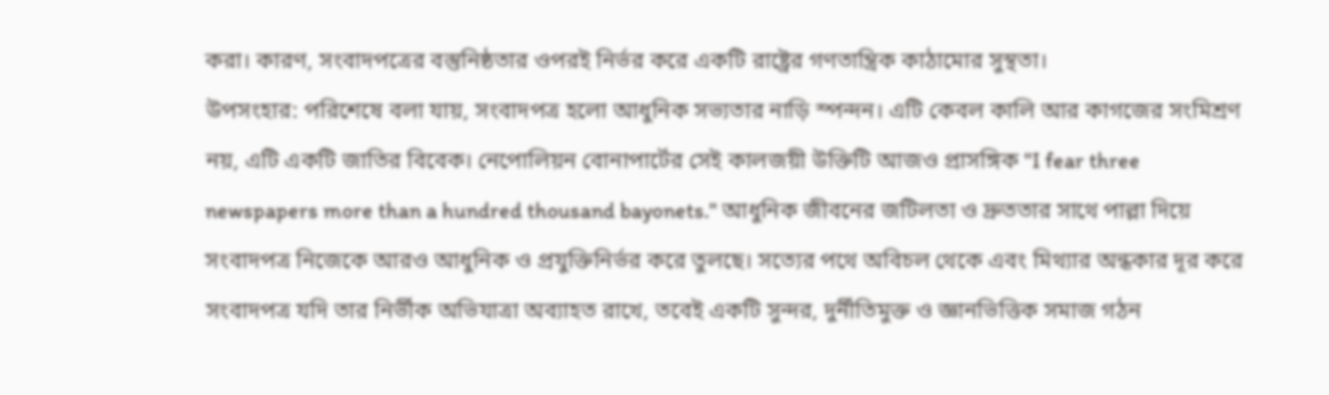করা। কারণ, সংবাদপত্রের বস্তুনিষ্ঠতার ওপরই নির্ভর করে একটি রাষ্ট্রের গণতান্ত্রিক কাঠামোর সুস্থতা।
উপসংহার: পরিশেষে বলা যায়, সংবাদপত্র হলো আধুনিক সভ্যতার নাড়ি স্পন্দন। এটি কেবল কালি আর কাগজের সংমিশ্রণ নয়, এটি একটি জাতির বিবেক। নেপোলিয়ন বোনাপার্টের সেই কালজয়ী উক্তিটি আজও প্রাসঙ্গিক "I fear three newspapers more than a hundred thousand bayonets." আধুনিক জীবনের জটিলতা ও দ্রুততার সাথে পাল্লা দিয়ে সংবাদপত্র নিজেকে আরও আধুনিক ও প্রযুক্তিনির্ভর করে তুলছে। সত্যের পথে অবিচল থেকে এবং মিথ্যার অন্ধকার দূর করে সংবাদপত্র যদি তার নির্ভীক অভিযাত্রা অব্যাহত রাখে, তবেই একটি সুন্দর, দুর্নীতিমুক্ত ও জ্ঞানভিত্তিক সমাজ গঠন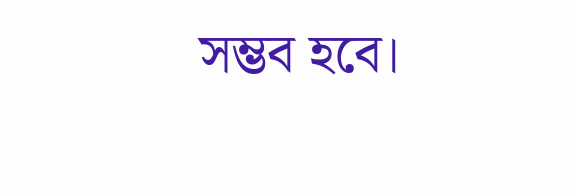সম্ভব হবে।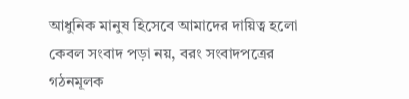আধুনিক মানুষ হিসেবে আমাদের দায়িত্ব হলো কেবল সংবাদ পড়া নয়, বরং সংবাদপত্রের গঠনমূলক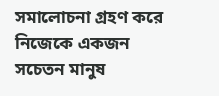সমালোচনা গ্রহণ করে নিজেকে একজন সচেতন মানুষ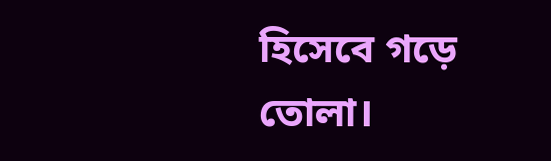হিসেবে গড়ে তোলা।